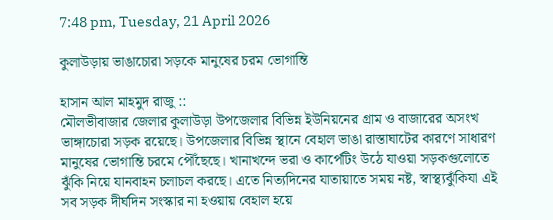7:48 pm, Tuesday, 21 April 2026

কুলাউড়ায় ভাঙাচোরা সড়কে মানুষের চরম ভোগান্তি

হাসান আল মাহমুদ রাজু ::
মৌলভীবাজার জেলার কুলাউড়া উপজেলার বিভিন্ন ইউনিয়নের গ্রাম ও বাজারের অসংখ ভাঙ্গাচোরা সড়ক রয়েছে। উপজেলার বিভিন্ন স্থানে বেহাল ভাঙা রাস্তাঘাটের কারণে সাধারণ মানুষের ভোগান্তি চরমে পৌঁছেছে। খানাখন্দে ভরা ও কার্পেটিং উঠে যাওয়া সড়কগুলোতে ঝুঁকি নিয়ে যানবাহন চলাচল করছে। এতে নিত্যদিনের যাতায়াতে সময় নষ্ট, স্বাস্থ্যঝুঁকিযা এই সব সড়ক দীর্ঘদিন সংস্কার না হওয়ায় বেহাল হয়ে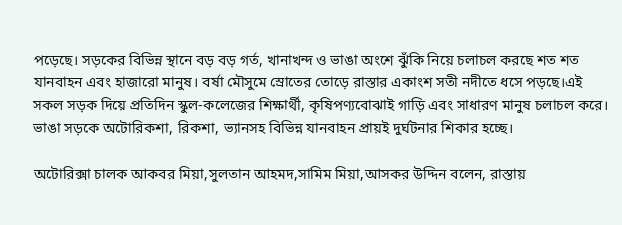পড়েছে। সড়কের বিভিন্ন স্থানে বড় বড় গর্ত, খানাখন্দ ও ভাঙা অংশে ঝুঁকি নিয়ে চলাচল করছে শত শত যানবাহন এবং হাজারো মানুষ। বর্ষা মৌসুমে স্রোতের তোড়ে রাস্তার একাংশ সতী নদীতে ধসে পড়ছে।এই সকল সড়ক দিয়ে প্রতিদিন স্কুল-কলেজের শিক্ষার্থী, কৃষিপণ্যবোঝাই গাড়ি এবং সাধারণ মানুষ চলাচল করে। ভাঙা সড়কে অটোরিকশা, রিকশা, ভ্যানসহ বিভিন্ন যানবাহন প্রায়ই দুর্ঘটনার শিকার হচ্ছে।

অটোরিক্সা চালক আকবর মিয়া,সুলতান আহমদ,সামিম মিয়া,আসকর উদ্দিন বলেন, রাস্তায়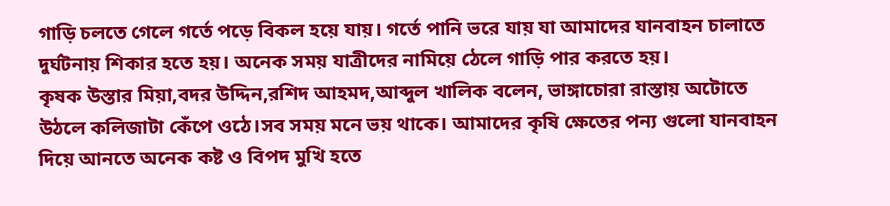গাড়ি চলতে গেলে গর্তে পড়ে বিকল হয়ে যায়। গর্তে পানি ভরে যায় যা আমাদের যানবাহন চালাতে দুর্ঘটনায় শিকার হতে হয়। অনেক সময় যাত্রীদের নামিয়ে ঠেলে গাড়ি পার করতে হয়।
কৃষক উস্তার মিয়া,বদর উদ্দিন,রশিদ আহমদ,আব্দুল খালিক বলেন, ভাঙ্গাচোরা রাস্তায় অটোতে উঠলে কলিজাটা কেঁপে ওঠে।সব সময় মনে ভয় থাকে। আমাদের কৃষি ক্ষেতের পন্য গুলো যানবাহন দিয়ে আনতে অনেক কষ্ট ও বিপদ মুখি হতে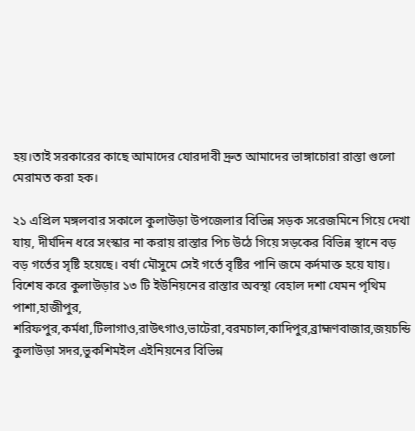হয়।তাই সরকারের কাছে আমাদের যোরদাবী দ্রুত আমাদের ভাঙ্গাচোরা রাস্তা গুলো মেরামত করা হক।

২১ এপ্রিল মঙ্গলবার সকালে কুলাউড়া উপজেলার বিভিন্ন সড়ক সরেজমিনে গিয়ে দেখা যায়, দীর্ঘদিন ধরে সংস্কার না করায় রাস্তার পিচ উঠে গিয়ে সড়কের বিভিন্ন স্থানে বড় বড় গর্তের সৃষ্টি হয়েছে। বর্ষা মৌসুমে সেই গর্তে বৃষ্টির পানি জমে কর্দমাক্ত হয়ে যায়। বিশেষ করে কুলাউড়ার ১৩ টি ইউনিয়নের রাস্তার অবস্থা বেহাল দশা যেমন পৃথিম পাশা,হাজীপুর, শরিফপুর,কর্মধা,টিলাগাও,রাউৎগাও,ভাটেরা,বরমচাল,কাদিপুর,ব্রাহ্মণবাজার,জয়চন্ডি কুলাউড়া সদর,ভুকশিমইল এইনিয়নের বিভিন্ন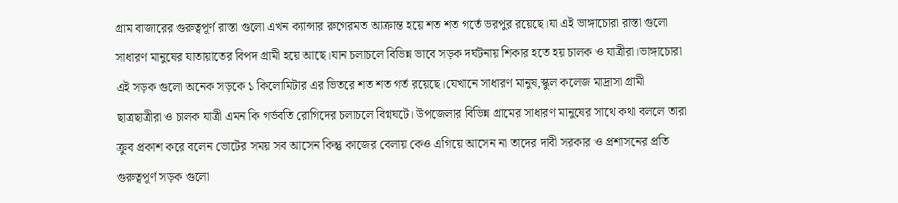গ্রাম বাজারের গুরুত্বপূর্ণ রাস্তা গুলো এখন ক্যান্সার রুগেরমত আক্রান্ত হয়ে শত শত গর্তে ভরপুর রয়েছে।যা এই ভাঙ্গাচোরা রাস্তা গুলো সাধারণ মানুষের যাতায়াতের বিপদ গ্রামী হয়ে আছে।যান চলাচলে বিভিন্ন ভাবে সড়ক দর্ঘটনায় শিকার হতে হয় চালক ও যাত্রীরা।ভাঙ্গাচোরা এই সড়ক গুলো অনেক সড়কে ১ কিলোমিটার এর ভিতরে শত শত গর্ত রয়েছে।যেখানে সাধারণ মানুষ,স্কুল কলেজ মাদ্রাসা গ্রামী ছাত্রছাত্রীরা ও চালক যাত্রী এমন কি গর্ভবতি রোগিদের চলাচলে বিগ্নঘটে। উপজেলার বিভিন্ন গ্রামের সাধারণ মানুষের সাথে কথা বললে তারা ক্রুব প্রকাশ করে বলেন ভোটের সময় সব আসেন কিন্তু কাজের বেলায় কেও এগিয়ে আসেন না তাদের দাবী সরকার ও প্রশাসনের প্রতি গুরুত্বপূর্ণ সড়ক গুলো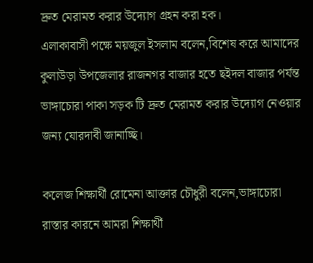দ্রুত মেরামত করার উদ্যোগ গ্রহন করা হক।
এলাকাবাসী পক্ষে ময়জুল ইসলাম বলেন,বিশেষ করে আমাদের কুলাউড়া উপজেলার রাজনগর বাজার হতে ছইদল বাজার পর্যন্ত ভাঙ্গাচোরা পাকা সড়ক টি দ্রুত মেরামত করার উদ্যোগ নেওয়ার জন্য যোরদাবী জানাচ্ছি।

কলেজ শিক্ষার্থী রোমেনা আক্তার চৌধুরী বলেন,ভাঙ্গাচোরা রাস্তার কারনে আমরা শিক্ষার্থী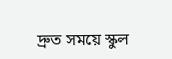দ্রুত সময়ে স্কুল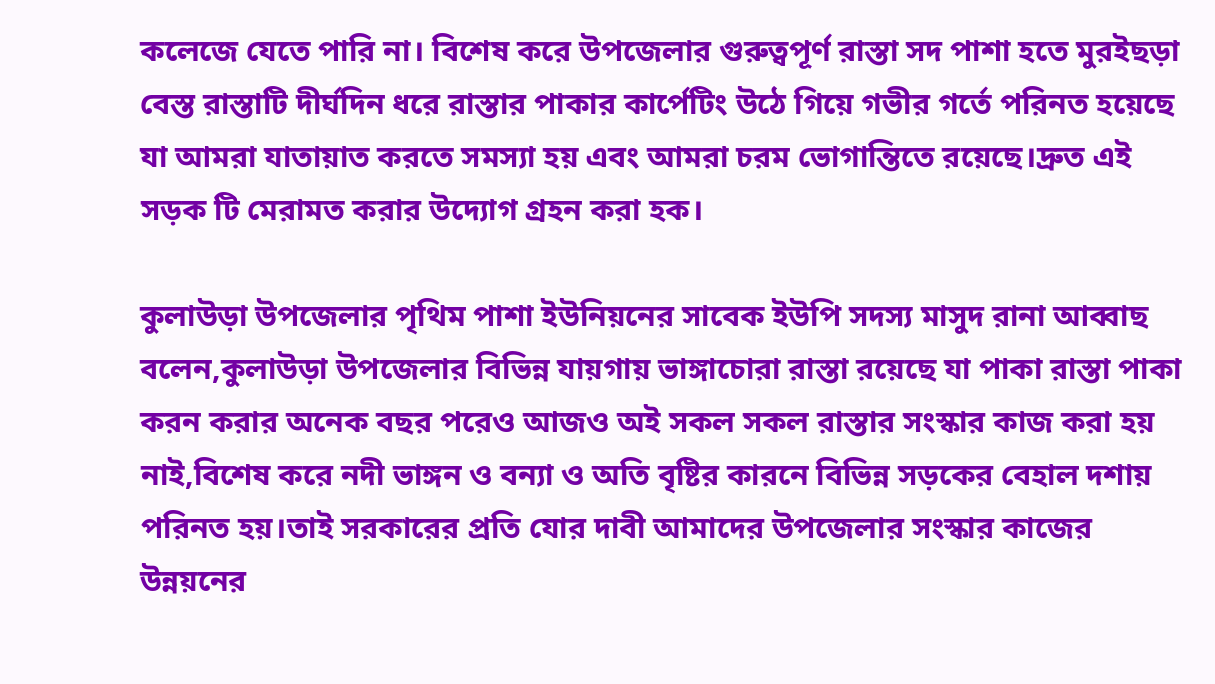কলেজে যেতে পারি না। বিশেষ করে উপজেলার গুরুত্বপূর্ণ রাস্তা সদ পাশা হতে মুরইছড়া বেস্ত রাস্তাটি দীর্ঘদিন ধরে রাস্তার পাকার কার্পেটিং উঠে গিয়ে গভীর গর্তে পরিনত হয়েছে যা আমরা যাতায়াত করতে সমস্যা হয় এবং আমরা চরম ভোগান্তিতে রয়েছে।দ্রুত এই সড়ক টি মেরামত করার উদ্যোগ গ্রহন করা হক।

কুলাউড়া উপজেলার পৃথিম পাশা ইউনিয়নের সাবেক ইউপি সদস্য মাসুদ রানা আব্বাছ বলেন,কুলাউড়া উপজেলার বিভিন্ন যায়গায় ভাঙ্গাচোরা রাস্তা রয়েছে যা পাকা রাস্তা পাকা করন করার অনেক বছর পরেও আজও অই সকল সকল রাস্তার সংস্কার কাজ করা হয় নাই,বিশেষ করে নদী ভাঙ্গন ও বন্যা ও অতি বৃষ্টির কারনে বিভিন্ন সড়কের বেহাল দশায় পরিনত হয়।তাই সরকারের প্রতি যোর দাবী আমাদের উপজেলার সংস্কার কাজের উন্নয়নের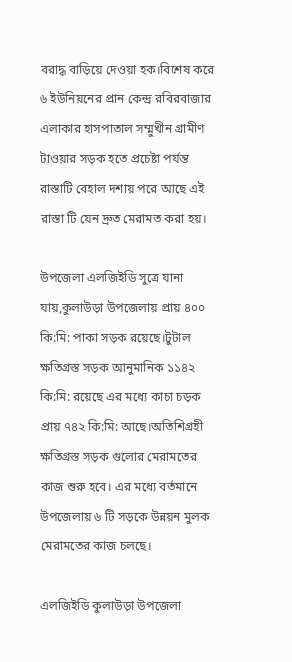বরাদ্ধ বাড়িয়ে দেওয়া হক।বিশেষ করে ৬ ইউনিয়নের প্রান কেন্দ্র রবিরবাজার এলাকার হাসপাতাল সম্মুখীন গ্রামীণ টাওয়ার সড়ক হতে প্রচেষ্টা পর্যন্ত রাস্তাটি বেহাল দশায় পরে আছে এই রাস্তা টি যেন দ্রুত মেরামত করা হয়।

উপজেলা এলজিইডি সুত্রে যানা যায়,কুলাউড়া উপজেলায় প্রায় ৪০০ কি:মি: পাকা সড়ক রয়েছে।টুটাল ক্ষতিগ্রস্ত সড়ক আনুমানিক ১১৪২ কি:মি: রয়েছে এর মধ্যে কাচা চড়ক প্রায় ৭৪২ কি:মি: আছে।অতিশিগ্রহী ক্ষতিগ্রস্ত সড়ক গুলোর মেরামতের কাজ শুরু হবে। এর মধ্যে বর্তমানে উপজেলায় ৬ টি সড়কে উন্নয়ন মুলক মেরামতের কাজ চলছে।

এলজিইডি কুলাউড়া উপজেলা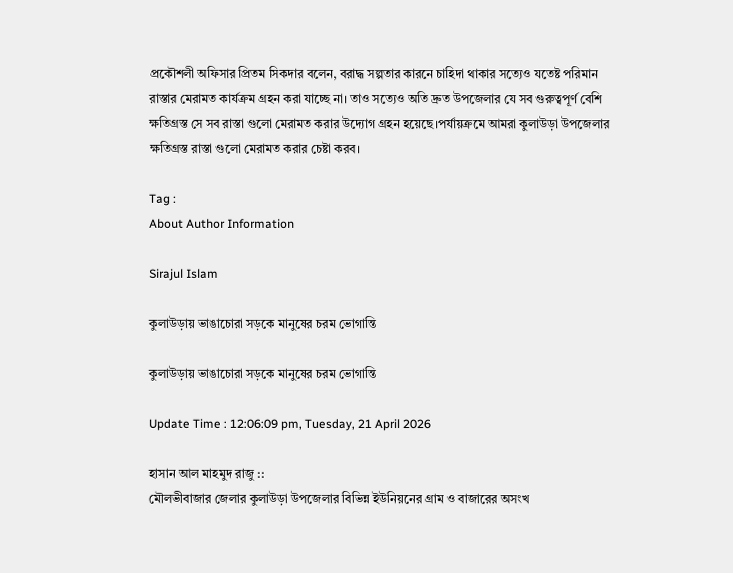প্রকৌশলী অফিসার প্রিতম সিকদার বলেন, বরাদ্ধ সল্পতার কারনে চাহিদা থাকার সত্যেও যতেষ্ট পরিমান রাস্তার মেরামত কার্যক্রম গ্রহন করা যাচ্ছে না। তাও সত্যেও অতি দ্রুত উপজেলার যে সব গুরুত্বপূর্ণ বেশি ক্ষতিগ্রস্ত সে সব রাস্তা গুলো মেরামত করার উদ্যোগ গ্রহন হয়েছে।পর্যায়ক্রমে আমরা কুলাউড়া উপজেলার ক্ষতিগ্রস্ত রাস্তা গুলো মেরামত করার চেষ্টা করব।

Tag :
About Author Information

Sirajul Islam

কুলাউড়ায় ভাঙাচোরা সড়কে মানুষের চরম ভোগান্তি

কুলাউড়ায় ভাঙাচোরা সড়কে মানুষের চরম ভোগান্তি

Update Time : 12:06:09 pm, Tuesday, 21 April 2026

হাসান আল মাহমুদ রাজু ::
মৌলভীবাজার জেলার কুলাউড়া উপজেলার বিভিন্ন ইউনিয়নের গ্রাম ও বাজারের অসংখ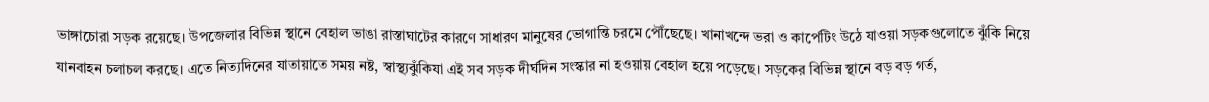ভাঙ্গাচোরা সড়ক রয়েছে। উপজেলার বিভিন্ন স্থানে বেহাল ভাঙা রাস্তাঘাটের কারণে সাধারণ মানুষের ভোগান্তি চরমে পৌঁছেছে। খানাখন্দে ভরা ও কার্পেটিং উঠে যাওয়া সড়কগুলোতে ঝুঁকি নিয়ে যানবাহন চলাচল করছে। এতে নিত্যদিনের যাতায়াতে সময় নষ্ট, স্বাস্থ্যঝুঁকিযা এই সব সড়ক দীর্ঘদিন সংস্কার না হওয়ায় বেহাল হয়ে পড়েছে। সড়কের বিভিন্ন স্থানে বড় বড় গর্ত,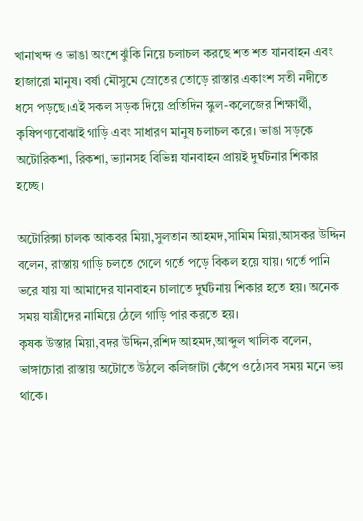খানাখন্দ ও ভাঙা অংশে ঝুঁকি নিয়ে চলাচল করছে শত শত যানবাহন এবং হাজারো মানুষ। বর্ষা মৌসুমে স্রোতের তোড়ে রাস্তার একাংশ সতী নদীতে ধসে পড়ছে।এই সকল সড়ক দিয়ে প্রতিদিন স্কুল-কলেজের শিক্ষার্থী, কৃষিপণ্যবোঝাই গাড়ি এবং সাধারণ মানুষ চলাচল করে। ভাঙা সড়কে অটোরিকশা, রিকশা, ভ্যানসহ বিভিন্ন যানবাহন প্রায়ই দুর্ঘটনার শিকার হচ্ছে।

অটোরিক্সা চালক আকবর মিয়া,সুলতান আহমদ,সামিম মিয়া,আসকর উদ্দিন বলেন, রাস্তায় গাড়ি চলতে গেলে গর্তে পড়ে বিকল হয়ে যায়। গর্তে পানি ভরে যায় যা আমাদের যানবাহন চালাতে দুর্ঘটনায় শিকার হতে হয়। অনেক সময় যাত্রীদের নামিয়ে ঠেলে গাড়ি পার করতে হয়।
কৃষক উস্তার মিয়া,বদর উদ্দিন,রশিদ আহমদ,আব্দুল খালিক বলেন, ভাঙ্গাচোরা রাস্তায় অটোতে উঠলে কলিজাটা কেঁপে ওঠে।সব সময় মনে ভয় থাকে।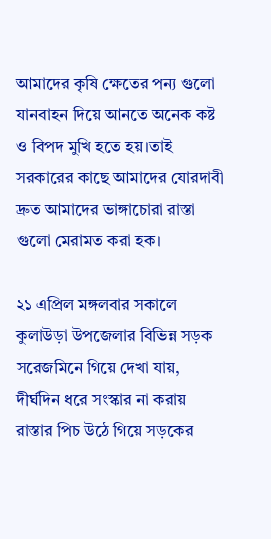আমাদের কৃষি ক্ষেতের পন্য গুলো যানবাহন দিয়ে আনতে অনেক কষ্ট ও বিপদ মুখি হতে হয়।তাই সরকারের কাছে আমাদের যোরদাবী দ্রুত আমাদের ভাঙ্গাচোরা রাস্তা গুলো মেরামত করা হক।

২১ এপ্রিল মঙ্গলবার সকালে কুলাউড়া উপজেলার বিভিন্ন সড়ক সরেজমিনে গিয়ে দেখা যায়, দীর্ঘদিন ধরে সংস্কার না করায় রাস্তার পিচ উঠে গিয়ে সড়কের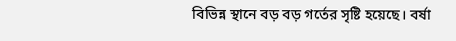বিভিন্ন স্থানে বড় বড় গর্তের সৃষ্টি হয়েছে। বর্ষা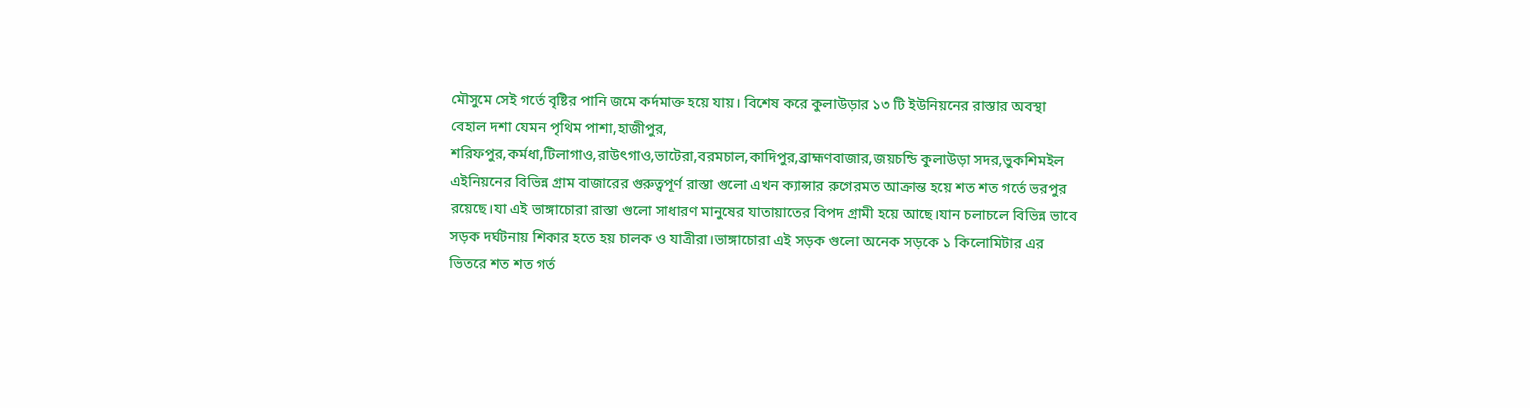মৌসুমে সেই গর্তে বৃষ্টির পানি জমে কর্দমাক্ত হয়ে যায়। বিশেষ করে কুলাউড়ার ১৩ টি ইউনিয়নের রাস্তার অবস্থা বেহাল দশা যেমন পৃথিম পাশা,হাজীপুর, শরিফপুর,কর্মধা,টিলাগাও,রাউৎগাও,ভাটেরা,বরমচাল,কাদিপুর,ব্রাহ্মণবাজার,জয়চন্ডি কুলাউড়া সদর,ভুকশিমইল এইনিয়নের বিভিন্ন গ্রাম বাজারের গুরুত্বপূর্ণ রাস্তা গুলো এখন ক্যান্সার রুগেরমত আক্রান্ত হয়ে শত শত গর্তে ভরপুর রয়েছে।যা এই ভাঙ্গাচোরা রাস্তা গুলো সাধারণ মানুষের যাতায়াতের বিপদ গ্রামী হয়ে আছে।যান চলাচলে বিভিন্ন ভাবে সড়ক দর্ঘটনায় শিকার হতে হয় চালক ও যাত্রীরা।ভাঙ্গাচোরা এই সড়ক গুলো অনেক সড়কে ১ কিলোমিটার এর ভিতরে শত শত গর্ত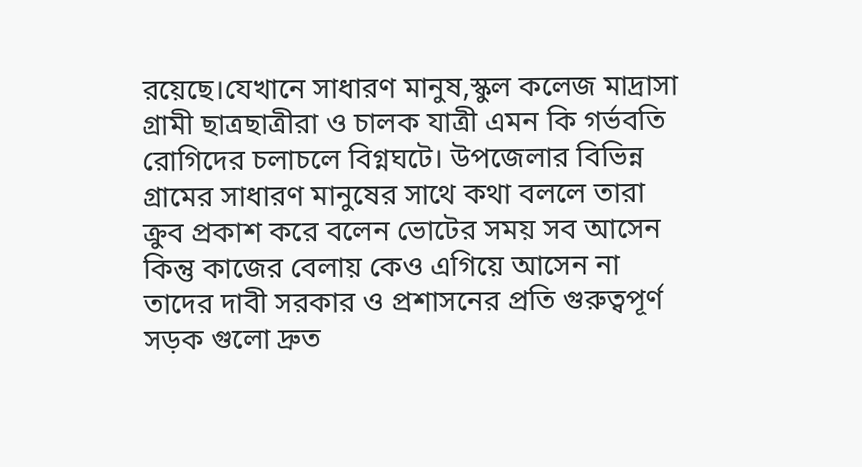রয়েছে।যেখানে সাধারণ মানুষ,স্কুল কলেজ মাদ্রাসা গ্রামী ছাত্রছাত্রীরা ও চালক যাত্রী এমন কি গর্ভবতি রোগিদের চলাচলে বিগ্নঘটে। উপজেলার বিভিন্ন গ্রামের সাধারণ মানুষের সাথে কথা বললে তারা ক্রুব প্রকাশ করে বলেন ভোটের সময় সব আসেন কিন্তু কাজের বেলায় কেও এগিয়ে আসেন না তাদের দাবী সরকার ও প্রশাসনের প্রতি গুরুত্বপূর্ণ সড়ক গুলো দ্রুত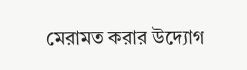মেরামত করার উদ্যোগ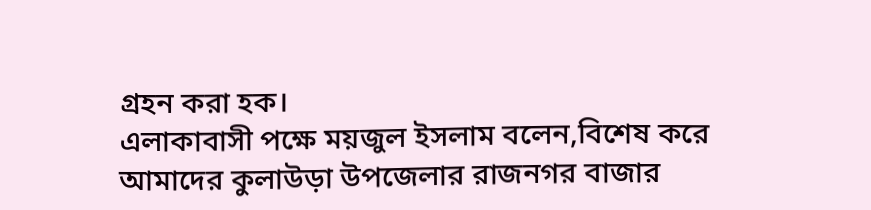গ্রহন করা হক।
এলাকাবাসী পক্ষে ময়জুল ইসলাম বলেন,বিশেষ করে আমাদের কুলাউড়া উপজেলার রাজনগর বাজার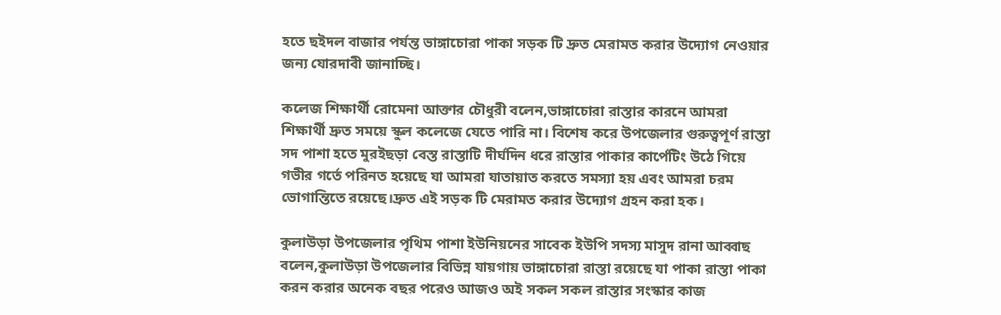হতে ছইদল বাজার পর্যন্ত ভাঙ্গাচোরা পাকা সড়ক টি দ্রুত মেরামত করার উদ্যোগ নেওয়ার জন্য যোরদাবী জানাচ্ছি।

কলেজ শিক্ষার্থী রোমেনা আক্তার চৌধুরী বলেন,ভাঙ্গাচোরা রাস্তার কারনে আমরা শিক্ষার্থী দ্রুত সময়ে স্কুল কলেজে যেতে পারি না। বিশেষ করে উপজেলার গুরুত্বপূর্ণ রাস্তা সদ পাশা হতে মুরইছড়া বেস্ত রাস্তাটি দীর্ঘদিন ধরে রাস্তার পাকার কার্পেটিং উঠে গিয়ে গভীর গর্তে পরিনত হয়েছে যা আমরা যাতায়াত করতে সমস্যা হয় এবং আমরা চরম ভোগান্তিতে রয়েছে।দ্রুত এই সড়ক টি মেরামত করার উদ্যোগ গ্রহন করা হক।

কুলাউড়া উপজেলার পৃথিম পাশা ইউনিয়নের সাবেক ইউপি সদস্য মাসুদ রানা আব্বাছ বলেন,কুলাউড়া উপজেলার বিভিন্ন যায়গায় ভাঙ্গাচোরা রাস্তা রয়েছে যা পাকা রাস্তা পাকা করন করার অনেক বছর পরেও আজও অই সকল সকল রাস্তার সংস্কার কাজ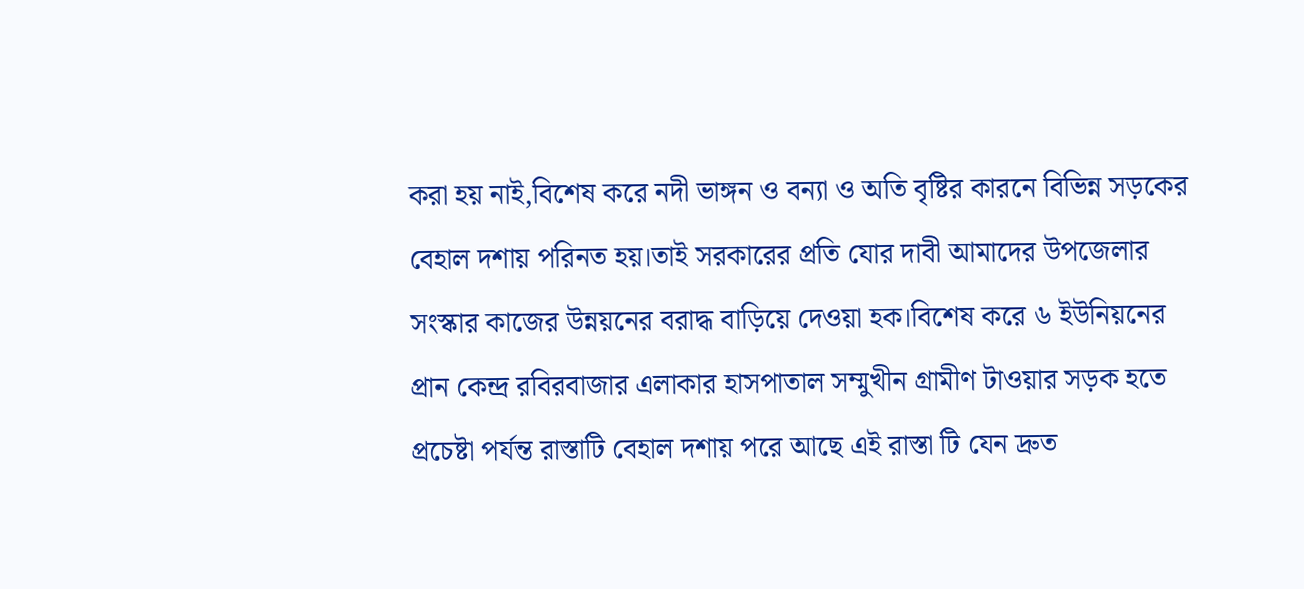করা হয় নাই,বিশেষ করে নদী ভাঙ্গন ও বন্যা ও অতি বৃষ্টির কারনে বিভিন্ন সড়কের বেহাল দশায় পরিনত হয়।তাই সরকারের প্রতি যোর দাবী আমাদের উপজেলার সংস্কার কাজের উন্নয়নের বরাদ্ধ বাড়িয়ে দেওয়া হক।বিশেষ করে ৬ ইউনিয়নের প্রান কেন্দ্র রবিরবাজার এলাকার হাসপাতাল সম্মুখীন গ্রামীণ টাওয়ার সড়ক হতে প্রচেষ্টা পর্যন্ত রাস্তাটি বেহাল দশায় পরে আছে এই রাস্তা টি যেন দ্রুত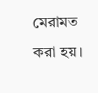মেরামত করা হয়।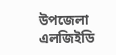উপজেলা এলজিইডি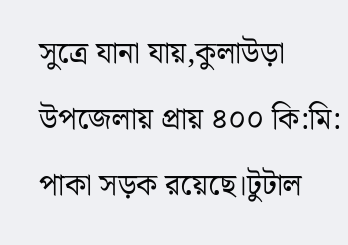সুত্রে যানা যায়,কুলাউড়া উপজেলায় প্রায় ৪০০ কি:মি: পাকা সড়ক রয়েছে।টুটাল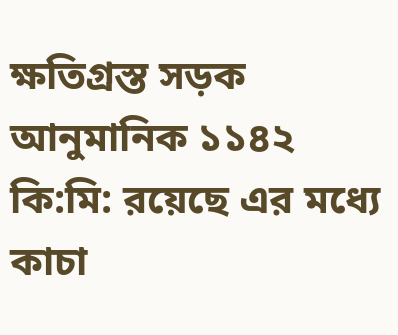ক্ষতিগ্রস্ত সড়ক আনুমানিক ১১৪২ কি:মি: রয়েছে এর মধ্যে কাচা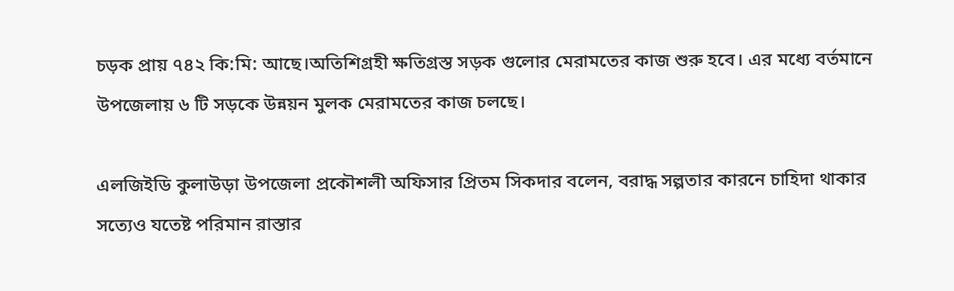চড়ক প্রায় ৭৪২ কি:মি: আছে।অতিশিগ্রহী ক্ষতিগ্রস্ত সড়ক গুলোর মেরামতের কাজ শুরু হবে। এর মধ্যে বর্তমানে উপজেলায় ৬ টি সড়কে উন্নয়ন মুলক মেরামতের কাজ চলছে।

এলজিইডি কুলাউড়া উপজেলা প্রকৌশলী অফিসার প্রিতম সিকদার বলেন, বরাদ্ধ সল্পতার কারনে চাহিদা থাকার সত্যেও যতেষ্ট পরিমান রাস্তার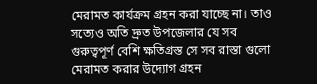মেরামত কার্যক্রম গ্রহন করা যাচ্ছে না। তাও সত্যেও অতি দ্রুত উপজেলার যে সব গুরুত্বপূর্ণ বেশি ক্ষতিগ্রস্ত সে সব রাস্তা গুলো মেরামত করার উদ্যোগ গ্রহন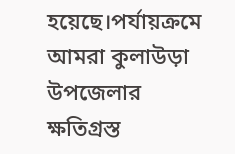হয়েছে।পর্যায়ক্রমে আমরা কুলাউড়া উপজেলার ক্ষতিগ্রস্ত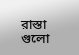রাস্তা গুলো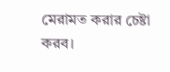মেরামত করার চেষ্টা করব।